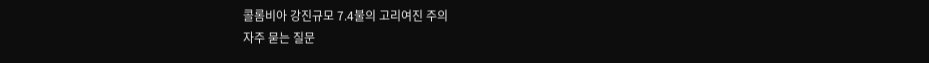콜롬비아 강진규모 7.4불의 고리여진 주의
자주 묻는 질문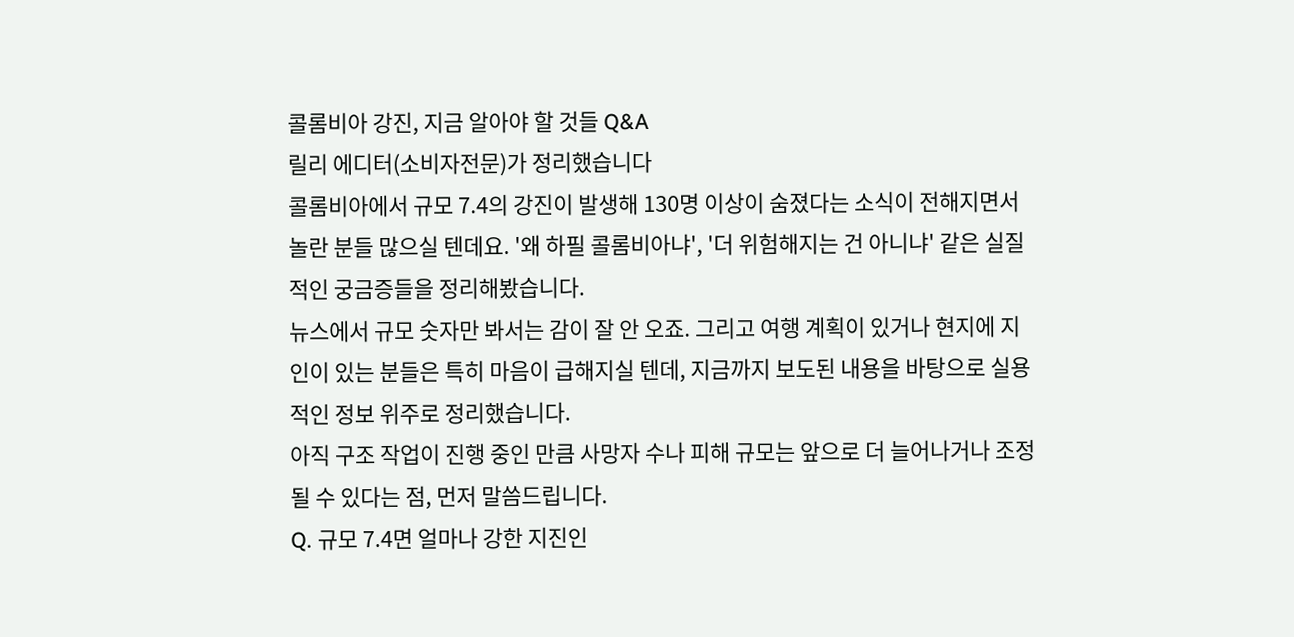콜롬비아 강진, 지금 알아야 할 것들 Q&A
릴리 에디터(소비자전문)가 정리했습니다
콜롬비아에서 규모 7.4의 강진이 발생해 130명 이상이 숨졌다는 소식이 전해지면서 놀란 분들 많으실 텐데요. '왜 하필 콜롬비아냐', '더 위험해지는 건 아니냐' 같은 실질적인 궁금증들을 정리해봤습니다.
뉴스에서 규모 숫자만 봐서는 감이 잘 안 오죠. 그리고 여행 계획이 있거나 현지에 지인이 있는 분들은 특히 마음이 급해지실 텐데, 지금까지 보도된 내용을 바탕으로 실용적인 정보 위주로 정리했습니다.
아직 구조 작업이 진행 중인 만큼 사망자 수나 피해 규모는 앞으로 더 늘어나거나 조정될 수 있다는 점, 먼저 말씀드립니다.
Q. 규모 7.4면 얼마나 강한 지진인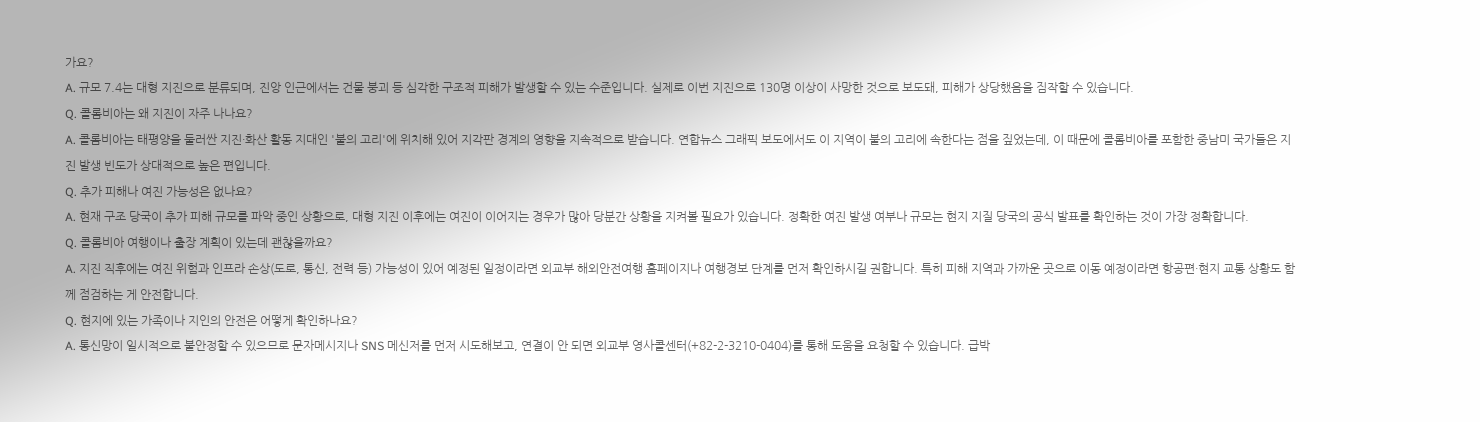가요?
A. 규모 7.4는 대형 지진으로 분류되며, 진앙 인근에서는 건물 붕괴 등 심각한 구조적 피해가 발생할 수 있는 수준입니다. 실제로 이번 지진으로 130명 이상이 사망한 것으로 보도돼, 피해가 상당했음을 짐작할 수 있습니다.
Q. 콜롬비아는 왜 지진이 자주 나나요?
A. 콜롬비아는 태평양을 둘러싼 지진·화산 활동 지대인 '불의 고리'에 위치해 있어 지각판 경계의 영향을 지속적으로 받습니다. 연합뉴스 그래픽 보도에서도 이 지역이 불의 고리에 속한다는 점을 짚었는데, 이 때문에 콜롬비아를 포함한 중남미 국가들은 지진 발생 빈도가 상대적으로 높은 편입니다.
Q. 추가 피해나 여진 가능성은 없나요?
A. 현재 구조 당국이 추가 피해 규모를 파악 중인 상황으로, 대형 지진 이후에는 여진이 이어지는 경우가 많아 당분간 상황을 지켜볼 필요가 있습니다. 정확한 여진 발생 여부나 규모는 현지 지질 당국의 공식 발표를 확인하는 것이 가장 정확합니다.
Q. 콜롬비아 여행이나 출장 계획이 있는데 괜찮을까요?
A. 지진 직후에는 여진 위험과 인프라 손상(도로, 통신, 전력 등) 가능성이 있어 예정된 일정이라면 외교부 해외안전여행 홈페이지나 여행경보 단계를 먼저 확인하시길 권합니다. 특히 피해 지역과 가까운 곳으로 이동 예정이라면 항공편·현지 교통 상황도 함께 점검하는 게 안전합니다.
Q. 현지에 있는 가족이나 지인의 안전은 어떻게 확인하나요?
A. 통신망이 일시적으로 불안정할 수 있으므로 문자메시지나 SNS 메신저를 먼저 시도해보고, 연결이 안 되면 외교부 영사콜센터(+82-2-3210-0404)를 통해 도움을 요청할 수 있습니다. 급박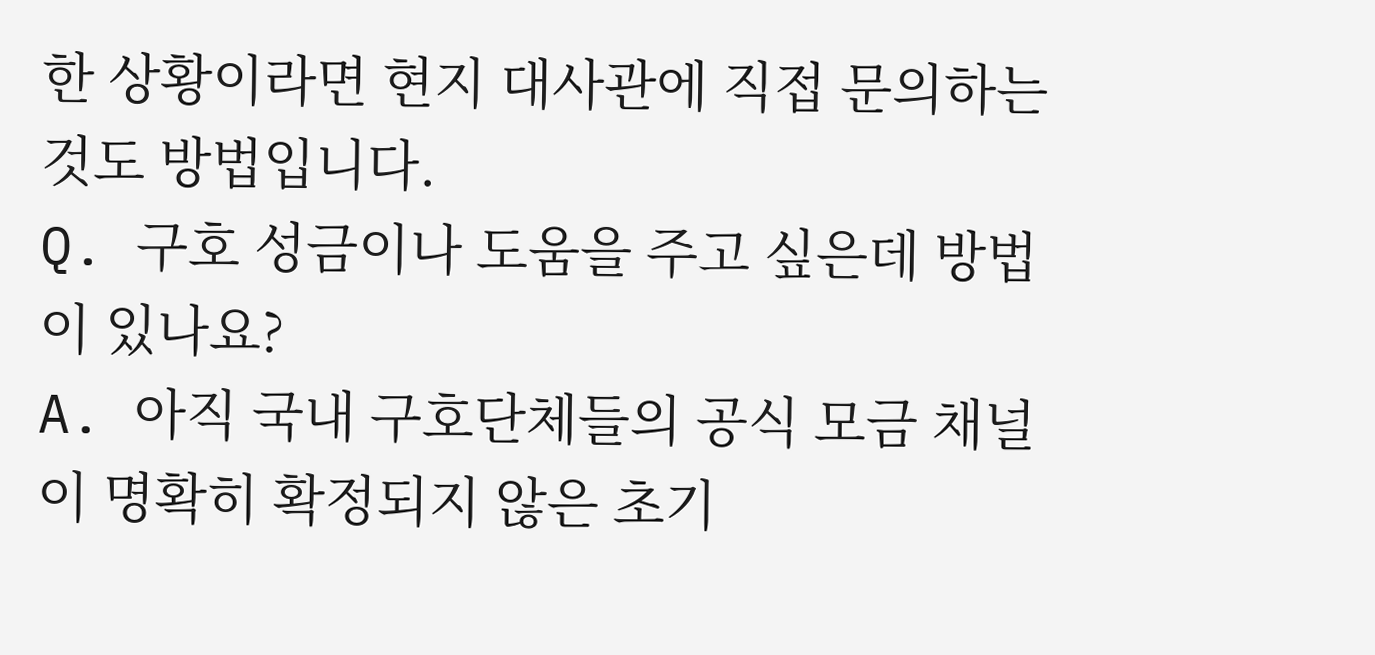한 상황이라면 현지 대사관에 직접 문의하는 것도 방법입니다.
Q. 구호 성금이나 도움을 주고 싶은데 방법이 있나요?
A. 아직 국내 구호단체들의 공식 모금 채널이 명확히 확정되지 않은 초기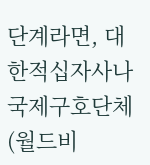단계라면, 대한적십자사나 국제구호단체(월드비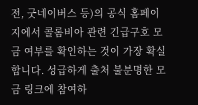전, 굿네이버스 등)의 공식 홈페이지에서 콜롬비아 관련 긴급구호 모금 여부를 확인하는 것이 가장 확실합니다. 성급하게 출처 불분명한 모금 링크에 참여하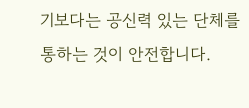기보다는 공신력 있는 단체를 통하는 것이 안전합니다.